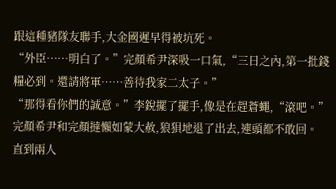跟這種豬隊友聯手,大金國遲早得被坑死。
“外臣……明白了。”完顏希尹深吸一口氣,“三日之內,第一批錢糧必到。還請將軍……善待我家二太子。”
“那得看你們的誠意。”李銳擺了擺手,像是在趕蒼蠅,“滾吧。”
完顏希尹和完顏撻懶如蒙大赦,狼狽地退了出去,連頭都不敢回。
直到兩人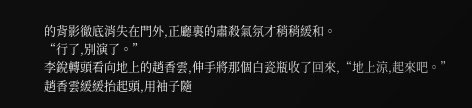的背影徹底消失在門外,正廳裏的肅殺氣氛才稍稍緩和。
“行了,別演了。”
李銳轉頭看向地上的趙香雲,伸手將那個白瓷瓶收了回來,“地上涼,起來吧。”
趙香雲緩緩抬起頭,用袖子隨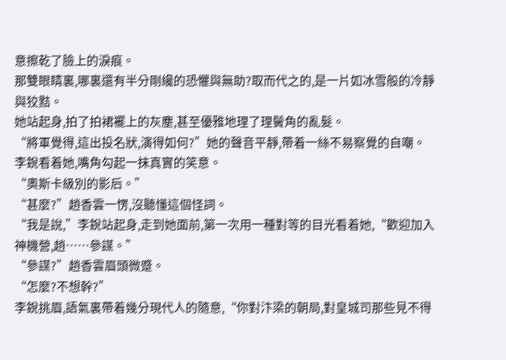意擦乾了臉上的淚痕。
那雙眼睛裏,哪裏還有半分剛纔的恐懼與無助?取而代之的,是一片如冰雪般的冷靜與狡黠。
她站起身,拍了拍裙襬上的灰塵,甚至優雅地理了理鬢角的亂髮。
“將軍覺得,這出投名狀,演得如何?”她的聲音平靜,帶着一絲不易察覺的自嘲。
李銳看着她,嘴角勾起一抹真實的笑意。
“奧斯卡級別的影后。”
“甚麼?”趙香雲一愣,沒聽懂這個怪詞。
“我是說,”李銳站起身,走到她面前,第一次用一種對等的目光看着她,“歡迎加入神機營,趙……參謀。”
“參謀?”趙香雲眉頭微蹙。
“怎麼?不想幹?”
李銳挑眉,語氣裏帶着幾分現代人的隨意,“你對汴梁的朝局,對皇城司那些見不得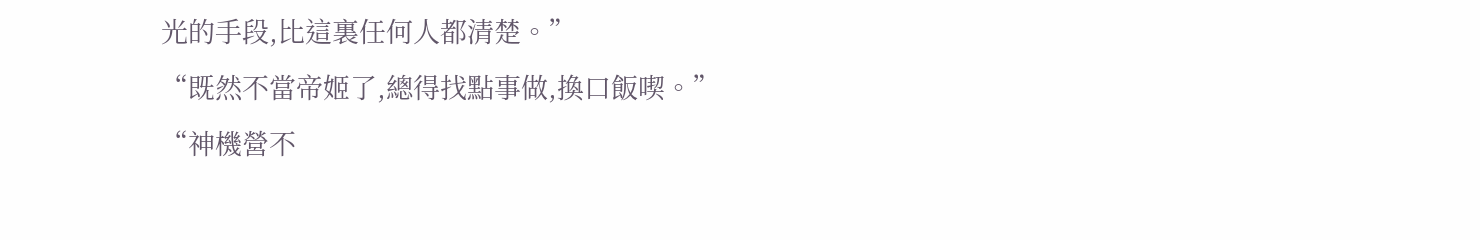光的手段,比這裏任何人都清楚。”
“既然不當帝姬了,總得找點事做,換口飯喫。”
“神機營不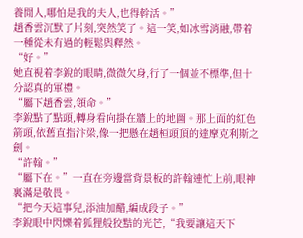養閒人,哪怕是我的夫人,也得幹活。”
趙香雲沉默了片刻,突然笑了。這一笑,如冰雪消融,帶着一種從未有過的輕鬆與釋然。
“好。”
她直視着李銳的眼睛,微微欠身,行了一個並不標準,但十分認真的軍禮。
“屬下趙香雲,領命。”
李銳點了點頭,轉身看向掛在牆上的地圖。那上面的紅色箭頭,依舊直指汴梁,像一把懸在趙桓頭頂的達摩克利斯之劍。
“許翰。”
“屬下在。”一直在旁邊當背景板的許翰連忙上前,眼神裏滿是敬畏。
“把今天這事兒,添油加醋,編成段子。”
李銳眼中閃爍着狐狸般狡黠的光芒,“我要讓這天下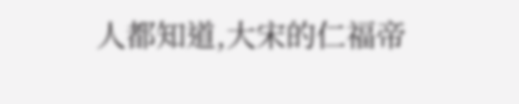人都知道,大宋的仁福帝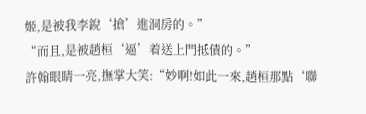姬,是被我李銳‘搶’進洞房的。”
“而且,是被趙桓‘逼’着送上門抵債的。”
許翰眼睛一亮,撫掌大笑:“妙啊!如此一來,趙桓那點‘聯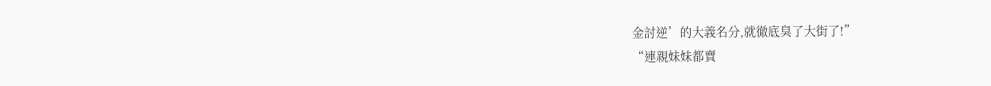金討逆’的大義名分,就徹底臭了大街了!”
“連親妹妹都賣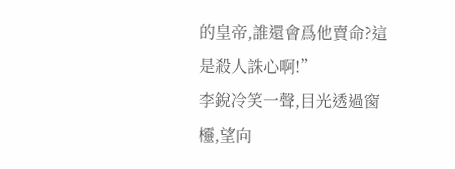的皇帝,誰還會爲他賣命?這是殺人誅心啊!”
李銳冷笑一聲,目光透過窗欞,望向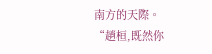南方的天際。
“趙桓,既然你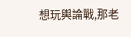想玩輿論戰,那老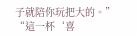子就陪你玩把大的。”
“這一杯‘喜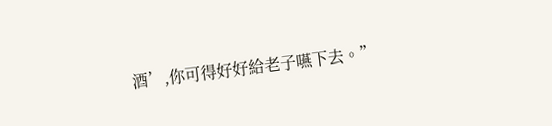酒’,你可得好好給老子嚥下去。”